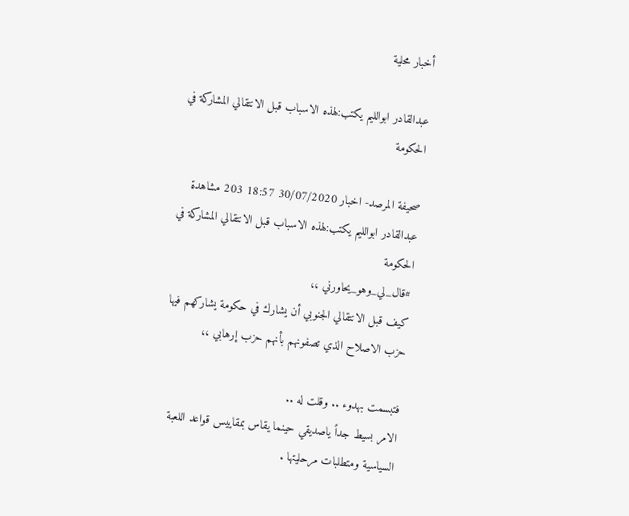أخبار محلية

عبدالقادر ابوالليم يكتب:لهذه الاسباب قبل الانتقالي المشاركة في الحكومة

صحيفة المرصد- اخبار 30/07/2020 18:57 203 مشاهدة
عبدالقادر ابوالليم يكتب:لهذه الاسباب قبل الانتقالي المشاركة في الحكومة
#قال_لي_وهو_يحاورني ،،
كيف قبل الانتقالي الجنوبي أن يشارك في حكومة يشاركهم فيها حزب الاصلاح الذي تصفونهم بأنهم حزب إرهابي ،،

فتبسمت بهدوء .. وقلت له ..
الامر بسيط جداً ياصديقي حينما يقاس بمقاييس قواعد اللعبة السياسية ومتطلبات مرحليتها .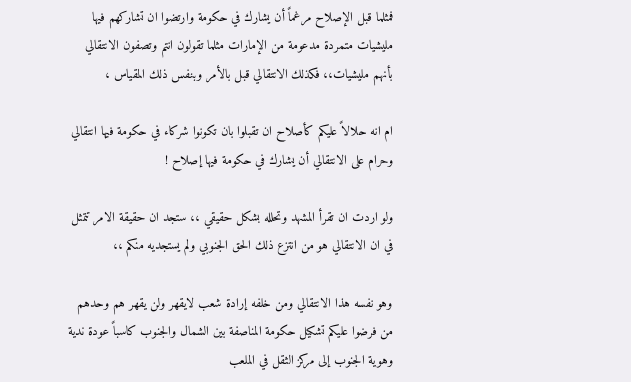فمثلما قبل الإصلاح مرغماً أن يشارك في حكومة وارتضوا ان تشاركهم فيها مليشيات متمردة مدعومة من الإمارات مثلما تقولون انتم وتصفون الانتقالي بأنهم مليشيات،، فكذلك الانتقالي قبل بالأمر وبنفس ذلك المقياس ،

ام انه حلالاً عليكم كأصلاح ان تقبلوا بان تكونوا شركاء في حكومة فيها انتقالي وحرام على الانتقالي أن يشارك في حكومة فيها إصلاح !

ولو اردت ان تقرأ المشهد وتحلله بشكل حقيقي ،، ستجد ان حقيقة الامر تتمثل في ان الانتقالي هو من انتزع ذلك الحق الجنوبي ولم يستجديه منكم ،،

وهو نفسه هذا الانتقالي ومن خلفه إرادة شعب لايقهر ولن يقهر هم وحدهم من فرضوا عليكم تشكيل حكومة المناصفة بين الشمال والجنوب كاسباً عودة ندية وهوية الجنوب إلى مركز الثقل في الملعب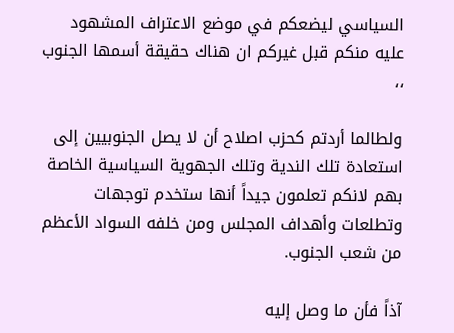السياسي ليضعكم في موضع الاعتراف المشهود عليه منكم قبل غيركم ان هناك حقيقة أسمها الجنوب ،،

ولطالما أردتم كحزب اصلاح أن لا يصل الجنوبيين إلى استعادة تلك الندية وتلك الجهوية السياسية الخاصة بهم لانكم تعلمون جيداً أنها ستخدم توجهات وتطلعات وأهداف المجلس ومن خلفه السواد الأعظم من شعب الجنوب.

آذاً فأن ما وصل إليه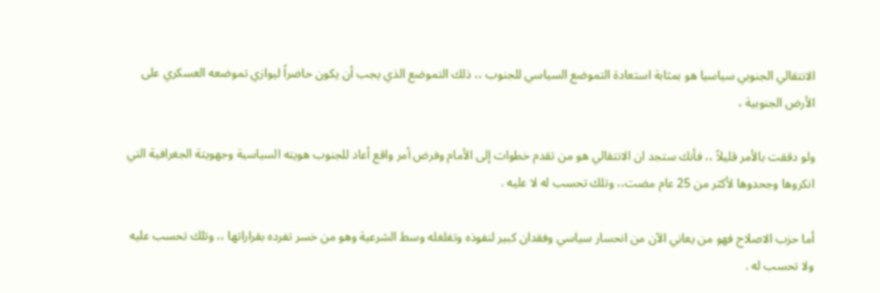الانتقالي الجنوبي سياسيا هو بمثابة استعادة التموضع السياسي للجنوب ،، ذلك التموضع الذي يجب أن يكون حاضراً ليوازي تموضعه العسكري على الأرض الجنوبية ،

ولو دققت بالأمر قليلاً ،، فأنك ستجد ان الانتقالي هو من تقدم خطوات إلى الأمام وفرض أمر واقع أعاد للجنوب هويته السياسية وجهويتة الجغرافية التي انكروها وجحدوها لأكثر من 25 عام مضت،، وتلك تحسب له لا عليه .

أما حزب الاصلاح فهو من يعاني الآن من انحسار سياسي وفقدان كبير لنفوذه وتغلغله وسط الشرعية وهو من خسر تفرده بقراراتها ،، وتلك تحسب عليه ولا تحسب له .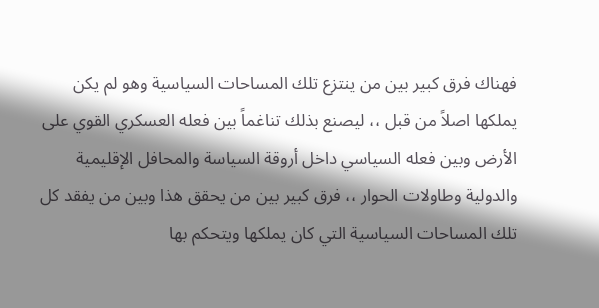فهناك فرق كبير بين من ينتزع تلك المساحات السياسية وهو لم يكن يملكها اصلاً من قبل ،، ليصنع بذلك تناغماً بين فعله العسكري القوي على الأرض وبين فعله السياسي داخل أروقة السياسة والمحافل الإقليمية والدولية وطاولات الحوار ،، فرق كبير بين من يحقق هذا وبين من يفقد كل تلك المساحات السياسية التي كان يملكها ويتحكم بها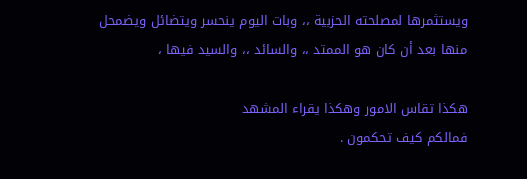ويستثمرها لمصلحته الحزبية ،، وبات اليوم ينحسر ويتضائل ويضمحل منها بعد أن كان هو الممتد ،، والسائد ،، والسيد فيها ،

هكذا تقاس الامور وهكذا يقراء المشهد
فمالكم كيف تحكمون .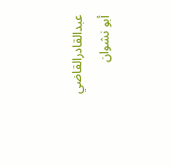عبدالقادرالقاضي
أبو نشوان